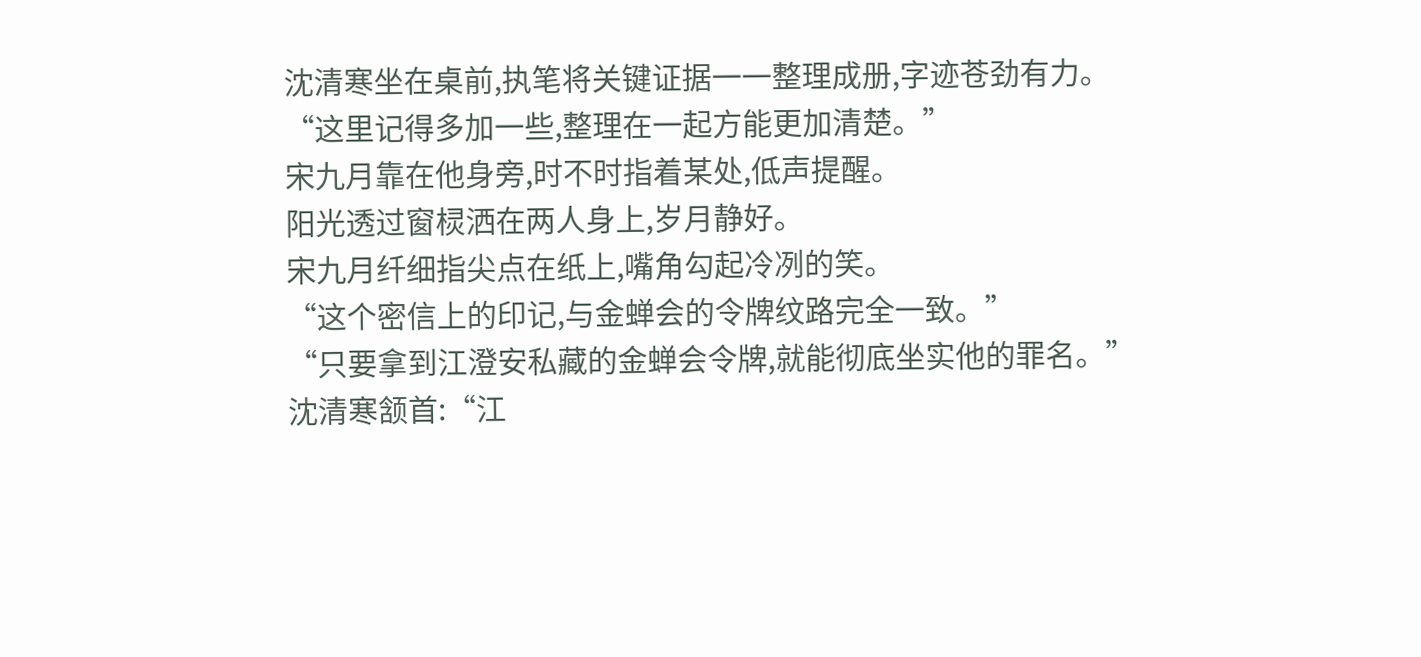沈清寒坐在桌前,执笔将关键证据一一整理成册,字迹苍劲有力。
“这里记得多加一些,整理在一起方能更加清楚。”
宋九月靠在他身旁,时不时指着某处,低声提醒。
阳光透过窗棂洒在两人身上,岁月静好。
宋九月纤细指尖点在纸上,嘴角勾起冷冽的笑。
“这个密信上的印记,与金蝉会的令牌纹路完全一致。”
“只要拿到江澄安私藏的金蝉会令牌,就能彻底坐实他的罪名。”
沈清寒颔首:“江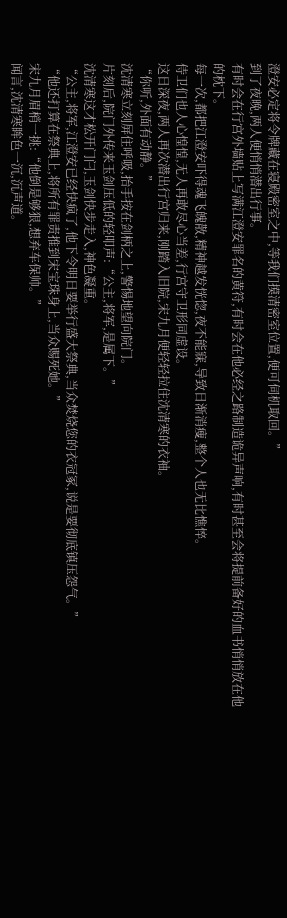澄安必定将令牌藏在寝殿密室之中,等我们摸清密室位置,便可伺机取回。”
到了夜晚,两人便悄悄潜出行事。
有时会在行宫外墙贴上写满江澄安罪名的黄符,有时会在他必经之路制造诡异声响,有时甚至会将提前备好的血书悄悄放在他的枕下。
每一次,都把江澄安吓得魂飞魄散,精神越发恍惚,夜不能寐,导致日渐消瘦,整个人也无比憔悴。
侍卫们也人心惶惶,无人再敢尽心当差,行宫守卫形同虚设。
这日深夜,两人再次潜出行宫归来,刚踏入旧院,宋九月便轻轻拉住沈清寒的衣袖。
“你听,外面有动静。”
沈清寒立刻屏住呼吸,抬手按在剑柄之上,警惕地望向院门。
片刻后,院门外传来玉剑压低的轻叩声:“公主,将军,是属下。”
沈清寒这才松开门闩,玉剑快步走入,神色凝重。
“公主,将军,江澄安已经快疯了,他下令明日要举行盛大祭典,当众焚烧您的衣冠冢,说是要彻底镇压怨气。”
“他还打算在祭典上,将所有罪责推到宋宝珠身上,当众赐死她。”
宋九月眉梢一挑:“他倒是够狠,想弃车保帅。”
闻言,沈清寒眸色一沉,沉声道。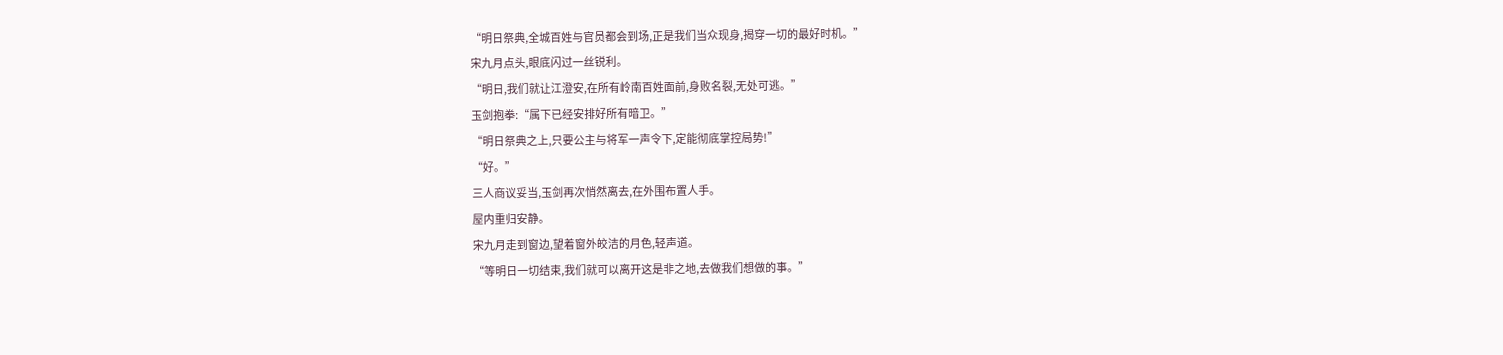“明日祭典,全城百姓与官员都会到场,正是我们当众现身,揭穿一切的最好时机。”
宋九月点头,眼底闪过一丝锐利。
“明日,我们就让江澄安,在所有岭南百姓面前,身败名裂,无处可逃。”
玉剑抱拳:“属下已经安排好所有暗卫。”
“明日祭典之上,只要公主与将军一声令下,定能彻底掌控局势!”
“好。”
三人商议妥当,玉剑再次悄然离去,在外围布置人手。
屋内重归安静。
宋九月走到窗边,望着窗外皎洁的月色,轻声道。
“等明日一切结束,我们就可以离开这是非之地,去做我们想做的事。”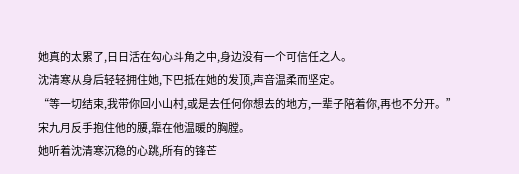她真的太累了,日日活在勾心斗角之中,身边没有一个可信任之人。
沈清寒从身后轻轻拥住她,下巴抵在她的发顶,声音温柔而坚定。
“等一切结束,我带你回小山村,或是去任何你想去的地方,一辈子陪着你,再也不分开。”
宋九月反手抱住他的腰,靠在他温暖的胸膛。
她听着沈清寒沉稳的心跳,所有的锋芒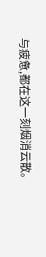与疲惫,都在这一刻烟消云散。